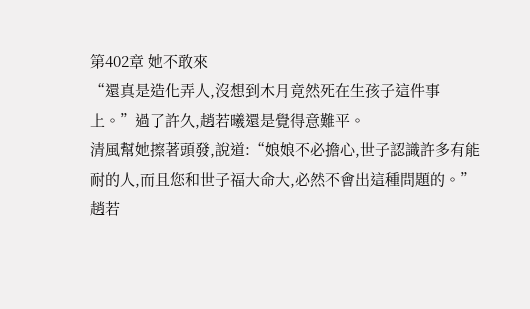第402章 她不敢來
“還真是造化弄人,沒想到木月竟然死在生孩子這件事上。”過了許久,趙若曦還是覺得意難平。
清風幫她擦著頭發,說道:“娘娘不必擔心,世子認識許多有能耐的人,而且您和世子福大命大,必然不會出這種問題的。”
趙若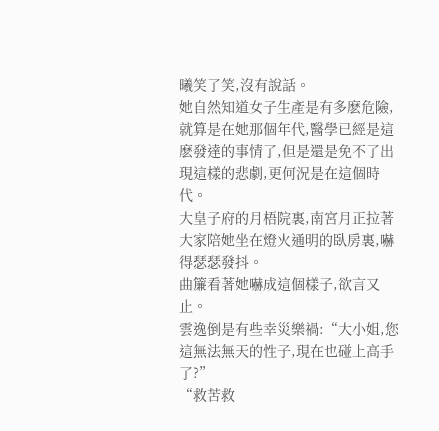曦笑了笑,沒有說話。
她自然知道女子生產是有多麽危險,就算是在她那個年代,醫學已經是這麽發達的事情了,但是還是免不了出現這樣的悲劇,更何況是在這個時代。
大皇子府的月梧院裏,南宮月正拉著大家陪她坐在燈火通明的臥房裏,嚇得瑟瑟發抖。
曲簾看著她嚇成這個樣子,欲言又止。
雲逸倒是有些幸災樂禍:“大小姐,您這無法無天的性子,現在也碰上高手了?”
“救苦救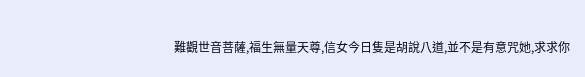難觀世音菩薩,福生無量天尊,信女今日隻是胡說八道,並不是有意咒她,求求你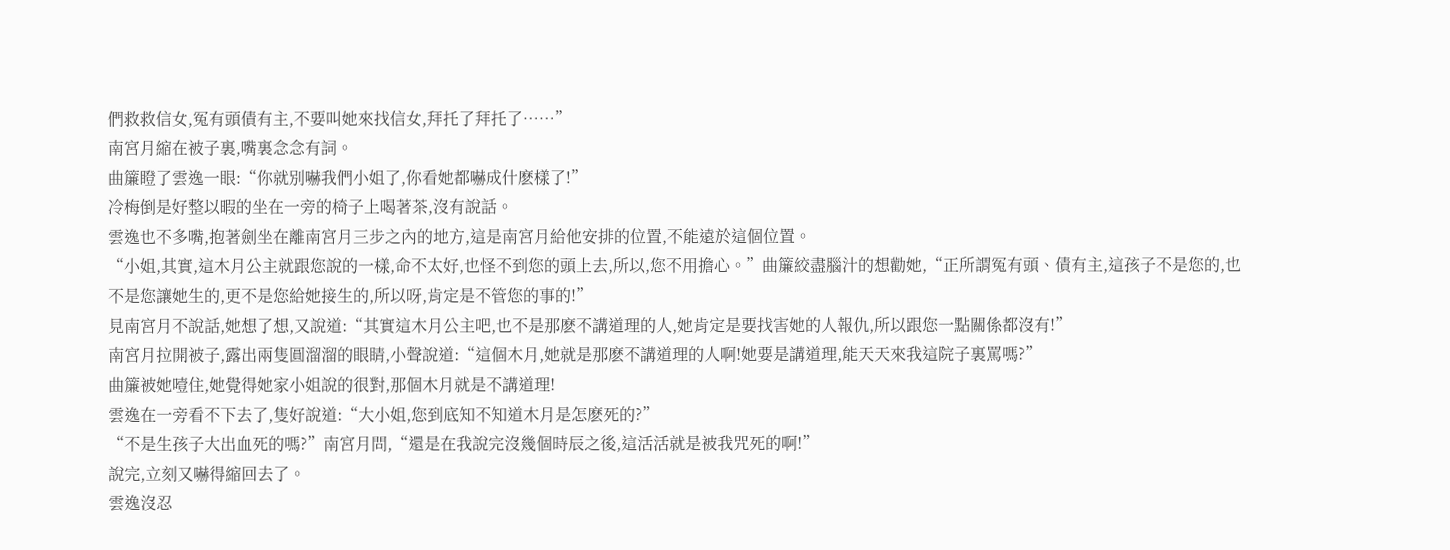們救救信女,冤有頭債有主,不要叫她來找信女,拜托了拜托了……”
南宮月縮在被子裏,嘴裏念念有詞。
曲簾瞪了雲逸一眼:“你就別嚇我們小姐了,你看她都嚇成什麽樣了!”
冷梅倒是好整以暇的坐在一旁的椅子上喝著茶,沒有說話。
雲逸也不多嘴,抱著劍坐在離南宮月三步之內的地方,這是南宮月給他安排的位置,不能遠於這個位置。
“小姐,其實,這木月公主就跟您說的一樣,命不太好,也怪不到您的頭上去,所以,您不用擔心。”曲簾絞盡腦汁的想勸她,“正所謂冤有頭、債有主,這孩子不是您的,也不是您讓她生的,更不是您給她接生的,所以呀,肯定是不管您的事的!”
見南宮月不說話,她想了想,又說道:“其實這木月公主吧,也不是那麽不講道理的人,她肯定是要找害她的人報仇,所以跟您一點關係都沒有!”
南宮月拉開被子,露出兩隻圓溜溜的眼睛,小聲說道:“這個木月,她就是那麽不講道理的人啊!她要是講道理,能天天來我這院子裏罵嗎?”
曲簾被她噎住,她覺得她家小姐說的很對,那個木月就是不講道理!
雲逸在一旁看不下去了,隻好說道:“大小姐,您到底知不知道木月是怎麽死的?”
“不是生孩子大出血死的嗎?”南宮月問,“還是在我說完沒幾個時辰之後,這活活就是被我咒死的啊!”
說完,立刻又嚇得縮回去了。
雲逸沒忍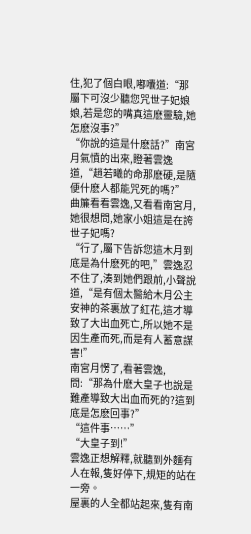住,犯了個白眼,嘟囔道:“那屬下可沒少聽您咒世子妃娘娘,若是您的嘴真這麽靈驗,她怎麽沒事?”
“你說的這是什麽話?”南宮月氣憤的出來,瞪著雲逸道,“趙若曦的命那麽硬,是隨便什麽人都能咒死的嗎?”
曲簾看看雲逸,又看看南宮月,她很想問,她家小姐這是在誇世子妃嗎?
“行了,屬下告訴您這木月到底是為什麽死的吧,”雲逸忍不住了,湊到她們跟前,小聲說道,“是有個太醫給木月公主安神的茶裏放了紅花,這才導致了大出血死亡,所以她不是因生產而死,而是有人蓄意謀害!”
南宮月愣了,看著雲逸,問:“那為什麽大皇子也說是難產導致大出血而死的?這到底是怎麽回事?”
“這件事……”
“大皇子到!”
雲逸正想解釋,就聽到外麵有人在報,隻好停下,規矩的站在一旁。
屋裏的人全都站起來,隻有南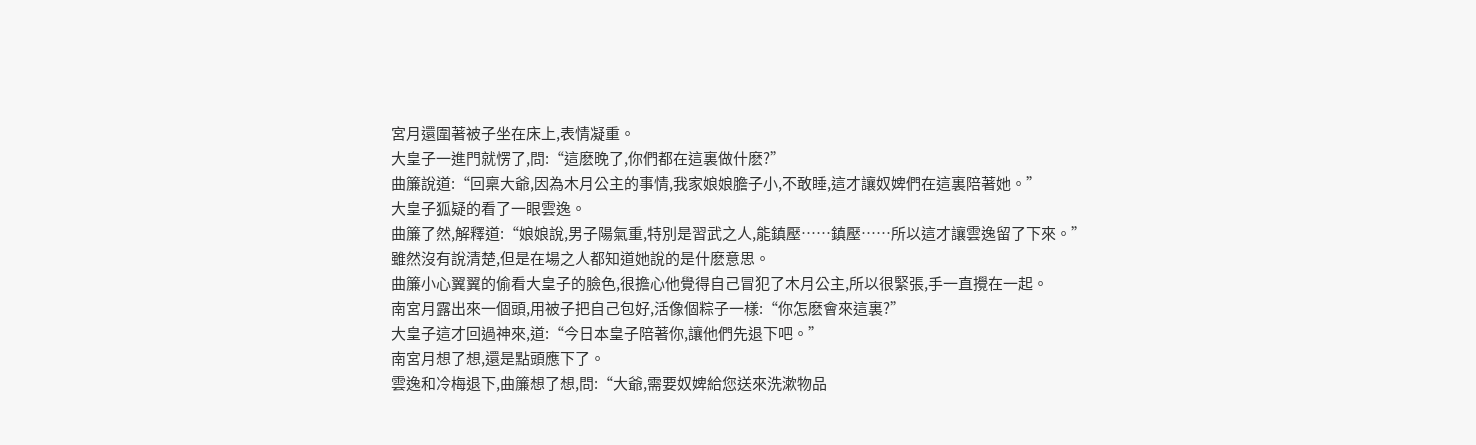宮月還圍著被子坐在床上,表情凝重。
大皇子一進門就愣了,問:“這麽晚了,你們都在這裏做什麽?”
曲簾說道:“回稟大爺,因為木月公主的事情,我家娘娘膽子小,不敢睡,這才讓奴婢們在這裏陪著她。”
大皇子狐疑的看了一眼雲逸。
曲簾了然,解釋道:“娘娘說,男子陽氣重,特別是習武之人,能鎮壓……鎮壓……所以這才讓雲逸留了下來。”
雖然沒有說清楚,但是在場之人都知道她說的是什麽意思。
曲簾小心翼翼的偷看大皇子的臉色,很擔心他覺得自己冒犯了木月公主,所以很緊張,手一直攪在一起。
南宮月露出來一個頭,用被子把自己包好,活像個粽子一樣:“你怎麽會來這裏?”
大皇子這才回過神來,道:“今日本皇子陪著你,讓他們先退下吧。”
南宮月想了想,還是點頭應下了。
雲逸和冷梅退下,曲簾想了想,問:“大爺,需要奴婢給您送來洗漱物品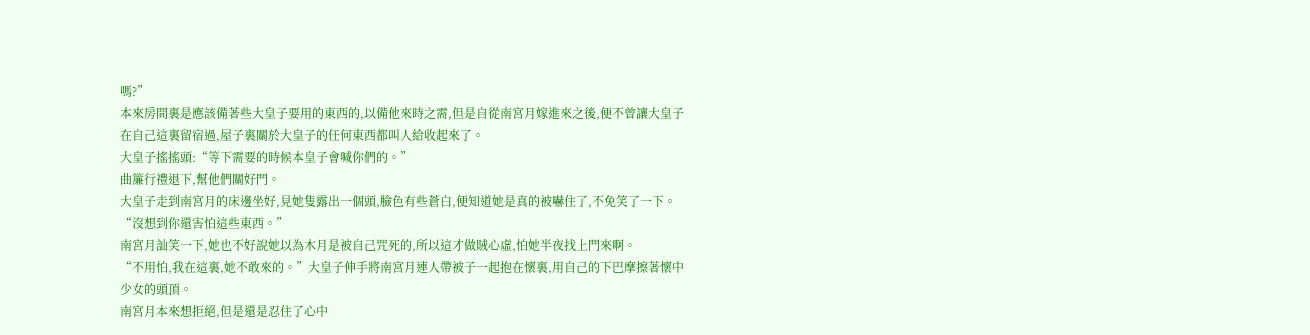嗎?”
本來房間裏是應該備著些大皇子要用的東西的,以備他來時之需,但是自從南宮月嫁進來之後,便不曾讓大皇子在自己這裏留宿過,屋子裏關於大皇子的任何東西都叫人給收起來了。
大皇子搖搖頭:“等下需要的時候本皇子會喊你們的。”
曲簾行禮退下,幫他們關好門。
大皇子走到南宮月的床邊坐好,見她隻露出一個頭,臉色有些蒼白,便知道她是真的被嚇住了,不免笑了一下。
“沒想到你還害怕這些東西。”
南宮月訕笑一下,她也不好說她以為木月是被自己咒死的,所以這才做賊心虛,怕她半夜找上門來啊。
“不用怕,我在這裏,她不敢來的。”大皇子伸手將南宮月連人帶被子一起抱在懷裏,用自己的下巴摩擦著懷中少女的頭頂。
南宮月本來想拒絕,但是還是忍住了心中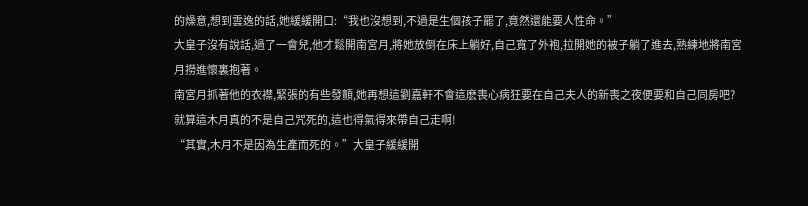的燥意,想到雲逸的話,她緩緩開口:“我也沒想到,不過是生個孩子罷了,竟然還能要人性命。”
大皇子沒有說話,過了一會兒,他才鬆開南宮月,將她放倒在床上躺好,自己寬了外袍,拉開她的被子躺了進去,熟練地將南宮月撈進懷裏抱著。
南宮月抓著他的衣襟,緊張的有些發顫,她再想這劉嘉軒不會這麽喪心病狂要在自己夫人的新喪之夜便要和自己同房吧?
就算這木月真的不是自己咒死的,這也得氣得來帶自己走啊!
“其實,木月不是因為生產而死的。”大皇子緩緩開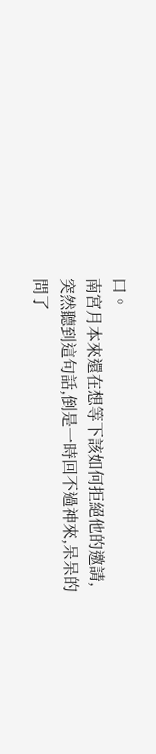口。
南宮月本來還在想等下該如何拒絕他的邀請,突然聽到這句話,倒是一時回不過神來,呆呆的問了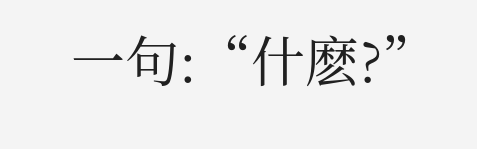一句:“什麽?”